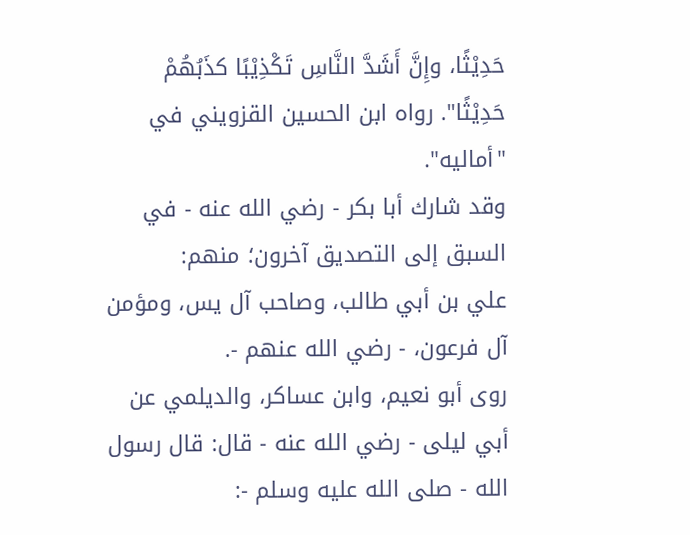حَدِيْثًا، وإِنَّ أَشَدَّ النَّاسِ تَكْذِيْبًا كذَبُهُمْ حَدِيْثًا". رواه ابن الحسين القزويني في "أماليه".
وقد شارك أبا بكر - رضي الله عنه - في السبق إلى التصديق آخرون؛ منهم:
علي بن أبي طالب، وصاحب آل يس، ومؤمن آل فرعون، - رضي الله عنهم -.
روى أبو نعيم، وابن عساكر، والديلمي عن أبي ليلى - رضي الله عنه - قال: قال رسول الله - صلى الله عليه وسلم -: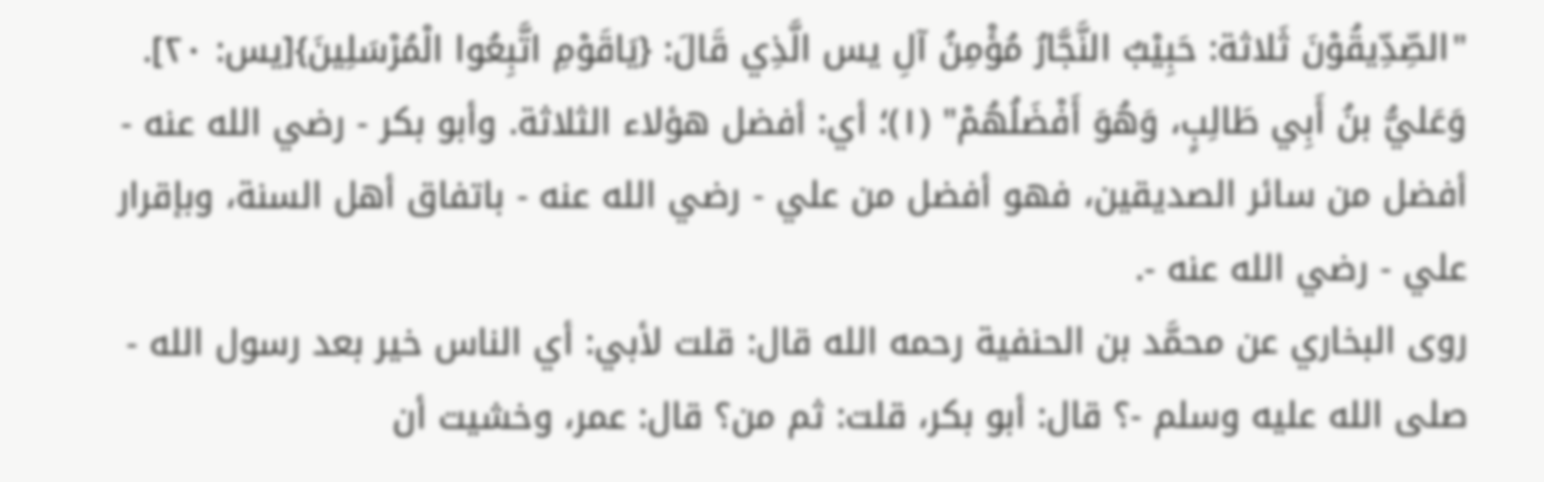"الصِّدِّيقُوْنَ ثَلاثة: حَبِيْبٌ النَّجَّارُ مُؤْمِنُ آلِ يس الَّذِي قَالَ: {يَاقَوْمِ اتَّبِعُوا الْمُرْسَلِينَ}[يس: ٢٠].
وَعَليُّ بنُ أَبِي طَالِبٍ، وَهُوَ أَفْضَلُهُمْ" (١)؛ أي: أفضل هؤلاء الثلاثة. وأبو بكر - رضي الله عنه - أفضل من سائر الصديقين، فهو أفضل من علي - رضي الله عنه - باتفاق أهل السنة، وبإقرار علي - رضي الله عنه -.
روى البخاري عن محمَّد بن الحنفية رحمه الله قال: قلت لأبي: أي الناس خير بعد رسول الله - صلى الله عليه وسلم -؟ قال: أبو بكر، قلت: ثم من؟ قال: عمر، وخشيت أن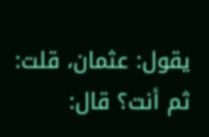يقول: عثمان، قلت: ثم أنت؟ قال: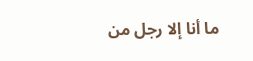ما أنا إلا رجل من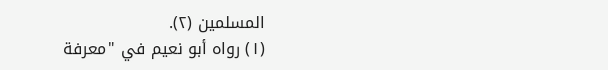المسلمين (٢).
(١) رواه أبو نعيم في "معرفة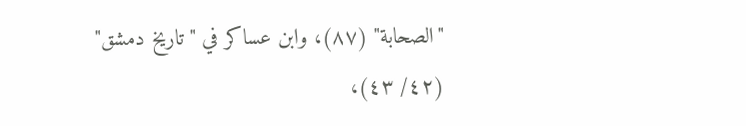"الصحابة" (٨٧)، وابن عساكر في "تاريخ دمشق" (٤٢/ ٤٣)،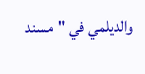والديلمي في "مسند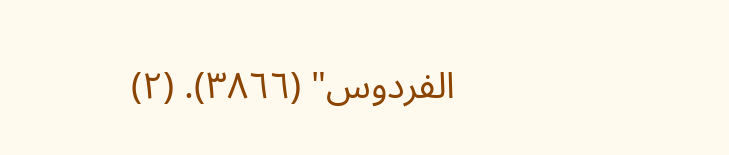الفردوس" (٣٨٦٦). (٢)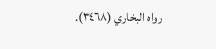رواه البخاري (٣٤٦٨).